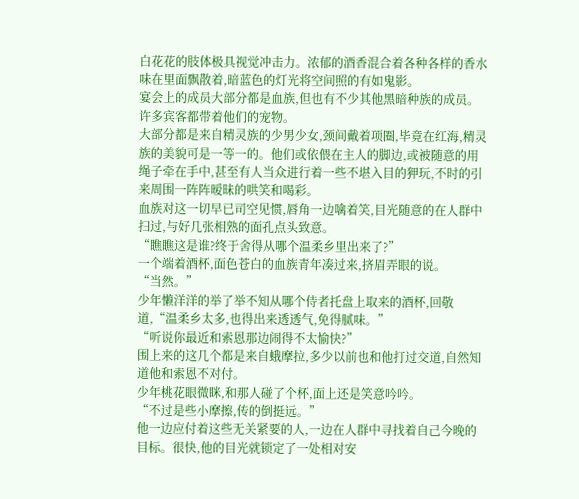白花花的肢体极具视觉冲击力。浓郁的酒香混合着各种各样的香水味在里面飘散着,暗蓝色的灯光将空间照的有如鬼影。
宴会上的成员大部分都是血族,但也有不少其他黑暗种族的成员。许多宾客都带着他们的宠物。
大部分都是来自精灵族的少男少女,颈间戴着项圈,毕竟在红海,精灵族的美貌可是一等一的。他们或依偎在主人的脚边,或被随意的用绳子牵在手中,甚至有人当众进行着一些不堪入目的狎玩,不时的引来周围一阵阵暧昧的哄笑和喝彩。
血族对这一切早已司空见惯,唇角一边噙着笑,目光随意的在人群中扫过,与好几张相熟的面孔点头致意。
“瞧瞧这是谁?终于舍得从哪个温柔乡里出来了?”
一个端着酒杯,面色苍白的血族青年凑过来,挤眉弄眼的说。
“当然。”
少年懒洋洋的举了举不知从哪个侍者托盘上取来的酒杯,回敬道,“温柔乡太多,也得出来透透气,免得腻味。”
“听说你最近和索恩那边闹得不太愉快?”
围上来的这几个都是来自蛾摩拉,多少以前也和他打过交道,自然知道他和索恩不对付。
少年桃花眼微眯,和那人碰了个杯,面上还是笑意吟吟。
“不过是些小摩擦,传的倒挺远。”
他一边应付着这些无关紧要的人,一边在人群中寻找着自己今晚的目标。很快,他的目光就锁定了一处相对安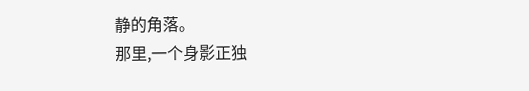静的角落。
那里,一个身影正独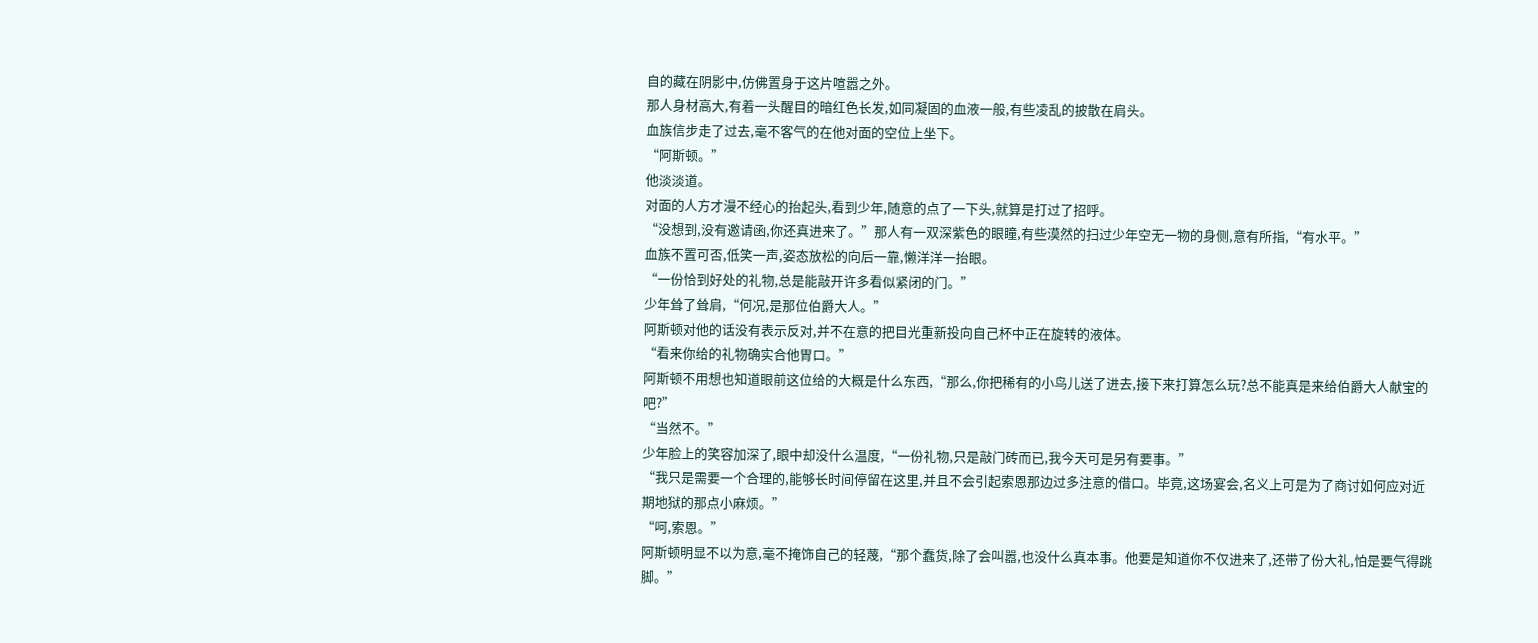自的藏在阴影中,仿佛置身于这片喧嚣之外。
那人身材高大,有着一头醒目的暗红色长发,如同凝固的血液一般,有些凌乱的披散在肩头。
血族信步走了过去,毫不客气的在他对面的空位上坐下。
“阿斯顿。”
他淡淡道。
对面的人方才漫不经心的抬起头,看到少年,随意的点了一下头,就算是打过了招呼。
“没想到,没有邀请函,你还真进来了。”那人有一双深紫色的眼瞳,有些漠然的扫过少年空无一物的身侧,意有所指,“有水平。”
血族不置可否,低笑一声,姿态放松的向后一靠,懒洋洋一抬眼。
“一份恰到好处的礼物,总是能敲开许多看似紧闭的门。”
少年耸了耸肩,“何况,是那位伯爵大人。”
阿斯顿对他的话没有表示反对,并不在意的把目光重新投向自己杯中正在旋转的液体。
“看来你给的礼物确实合他胃口。”
阿斯顿不用想也知道眼前这位给的大概是什么东西,“那么,你把稀有的小鸟儿送了进去,接下来打算怎么玩?总不能真是来给伯爵大人献宝的吧?”
“当然不。”
少年脸上的笑容加深了,眼中却没什么温度,“一份礼物,只是敲门砖而已,我今天可是另有要事。”
“我只是需要一个合理的,能够长时间停留在这里,并且不会引起索恩那边过多注意的借口。毕竟,这场宴会,名义上可是为了商讨如何应对近期地狱的那点小麻烦。”
“呵,索恩。”
阿斯顿明显不以为意,毫不掩饰自己的轻蔑,“那个蠢货,除了会叫嚣,也没什么真本事。他要是知道你不仅进来了,还带了份大礼,怕是要气得跳脚。”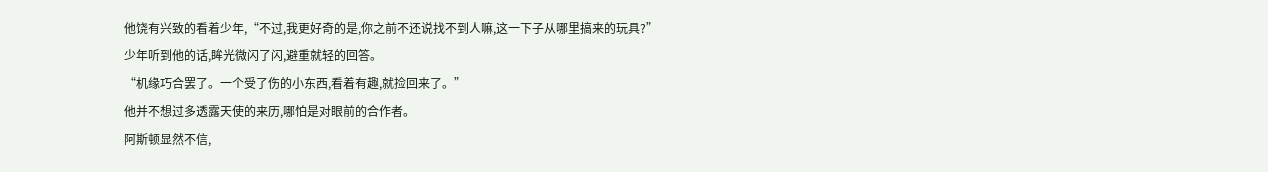他饶有兴致的看着少年,“不过,我更好奇的是,你之前不还说找不到人嘛,这一下子从哪里搞来的玩具?”
少年听到他的话,眸光微闪了闪,避重就轻的回答。
“机缘巧合罢了。一个受了伤的小东西,看着有趣,就捡回来了。”
他并不想过多透露天使的来历,哪怕是对眼前的合作者。
阿斯顿显然不信,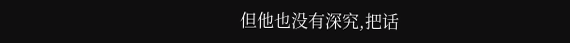但他也没有深究,把话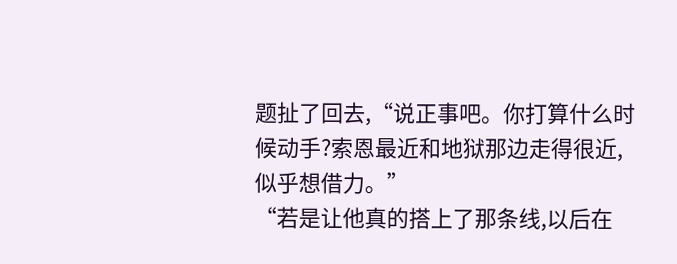题扯了回去,“说正事吧。你打算什么时候动手?索恩最近和地狱那边走得很近,似乎想借力。”
“若是让他真的搭上了那条线,以后在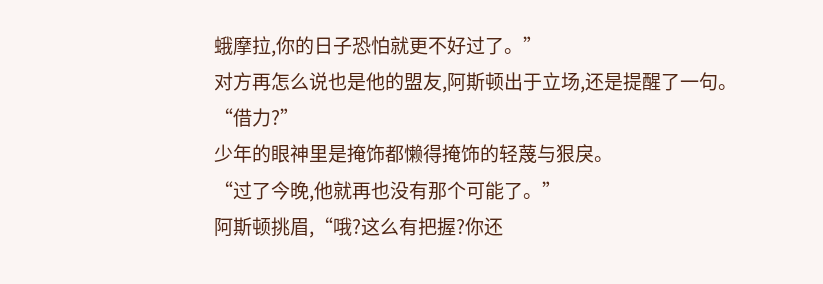蛾摩拉,你的日子恐怕就更不好过了。”
对方再怎么说也是他的盟友,阿斯顿出于立场,还是提醒了一句。
“借力?”
少年的眼神里是掩饰都懒得掩饰的轻蔑与狠戾。
“过了今晚,他就再也没有那个可能了。”
阿斯顿挑眉,“哦?这么有把握?你还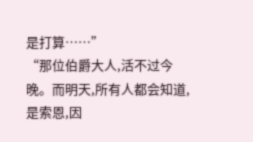是打算……”
“那位伯爵大人,活不过今晚。而明天,所有人都会知道,是索恩,因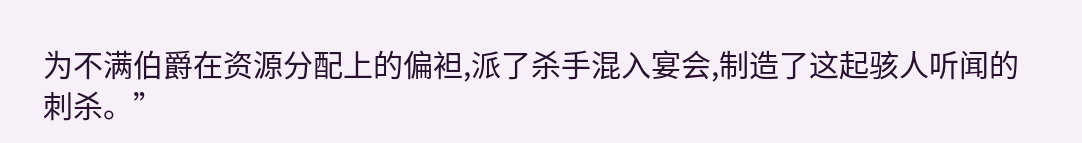为不满伯爵在资源分配上的偏袒,派了杀手混入宴会,制造了这起骇人听闻的刺杀。”